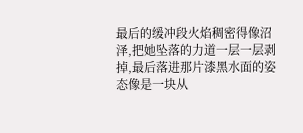最后的缓冲段火焰稠密得像沼泽,把她坠落的力道一层一层剥掉,最后落进那片漆黑水面的姿态像是一块从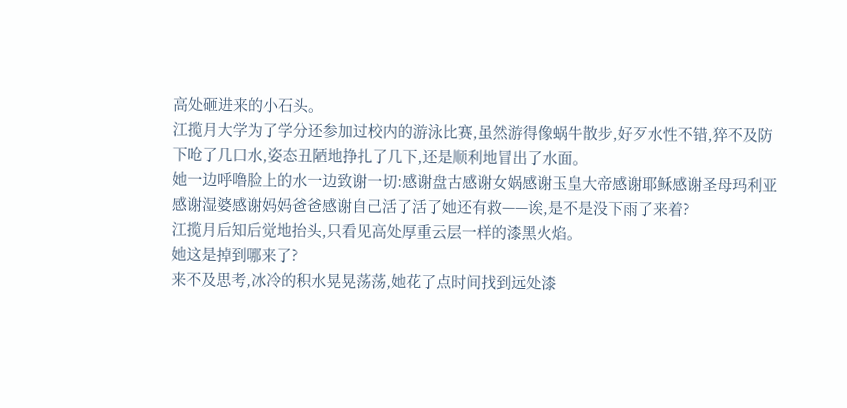高处砸进来的小石头。
江揽月大学为了学分还参加过校内的游泳比赛,虽然游得像蜗牛散步,好歹水性不错,猝不及防下呛了几口水,姿态丑陋地挣扎了几下,还是顺利地冒出了水面。
她一边呼噜脸上的水一边致谢一切:感谢盘古感谢女娲感谢玉皇大帝感谢耶稣感谢圣母玛利亚感谢湿婆感谢妈妈爸爸感谢自己活了活了她还有救——诶,是不是没下雨了来着?
江揽月后知后觉地抬头,只看见高处厚重云层一样的漆黑火焰。
她这是掉到哪来了?
来不及思考,冰冷的积水晃晃荡荡,她花了点时间找到远处漆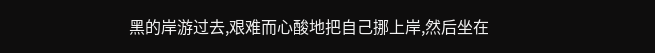黑的岸游过去,艰难而心酸地把自己挪上岸,然后坐在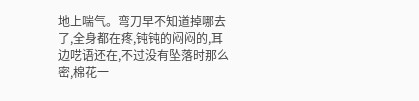地上喘气。弯刀早不知道掉哪去了,全身都在疼,钝钝的闷闷的,耳边呓语还在,不过没有坠落时那么密,棉花一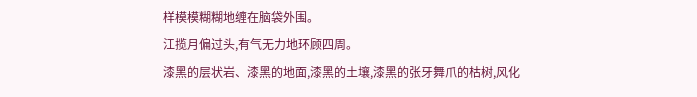样模模糊糊地缠在脑袋外围。
江揽月偏过头,有气无力地环顾四周。
漆黑的层状岩、漆黑的地面,漆黑的土壤,漆黑的张牙舞爪的枯树,风化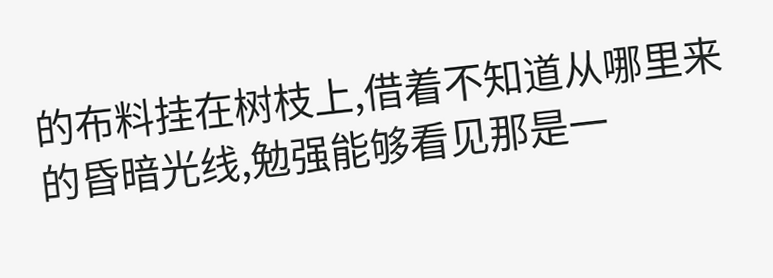的布料挂在树枝上,借着不知道从哪里来的昏暗光线,勉强能够看见那是一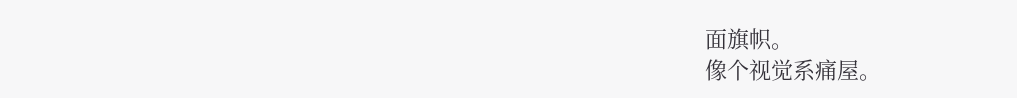面旗帜。
像个视觉系痛屋。